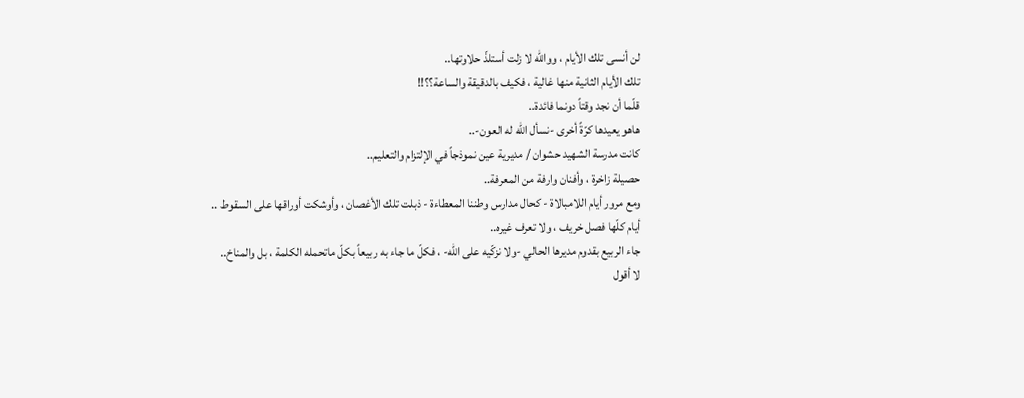لن أنسى تلك الأيام ، ووالله لا زلت أستلذّ حلاوتها..
تلك الأيام الثانية منها غالية ، فكيف بالدقيقة والساعة؟؟!!
قلّما أن نجد وقتاً دونما فائدة..
هاهو يعيدها كرّةً أخرى -نسأل الله له العون-..
كانت مدرسة الشهيد حشوان / مديرية عين نموذجاً في الإلتزام والتعليم..
حصيلة زاخرة ، وأفنان وارفة من المعرفة..
ومع مرور أيام اللامبالاة - كحال مدارس وطننا المعطاءة - ذبلت تلك الأغصان ، وأوشكت أوراقها على السقوط ..
أيام كلّها فصل خريف ، ولا تعرف غيره..
جاء الربيع بقدوم مديرها الحالي -ولا نزكّيه على الله- ، فكلّ ما جاء به ربيعاً بكلّ ماتحمله الكلمة ، بل والمناخ..
لا أقول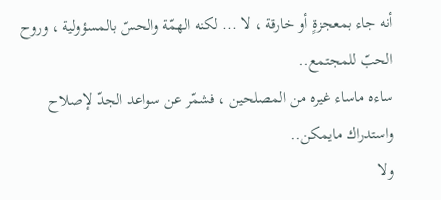أنه جاء بمعجزةٍ أو خارقة ، لا ... لكنه الهمّة والحسّ بالمسؤولية ، وروح الحبّ للمجتمع..
ساءه ماساء غيره من المصلحين ، فشمّر عن سواعد الجدّ لإصلاح واستدراك مايمكن..
ولا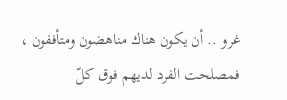غرو .. أن يكون هناك مناهضون ومتأففون ، فمصلحت الفرد لديهم فوق كلّ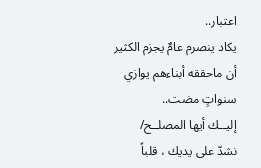اعتبار..
يكاد ينصرم عامٌ يجزم الكثير أن ماحققه أبناءهم يوازي سنواتٍ مضت..
إليــك أيها المصلــح/
نشدّ على يديك ، قلباً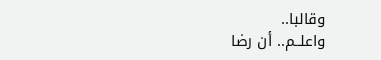وقالبا..
واعلــم.. أن رضا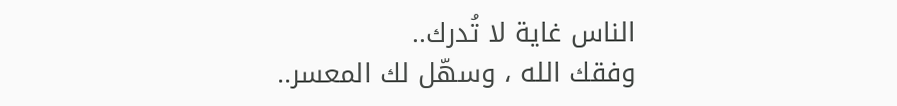الناس غاية لا تُدرك..
وفقك الله ، وسهّل لك المعسر..